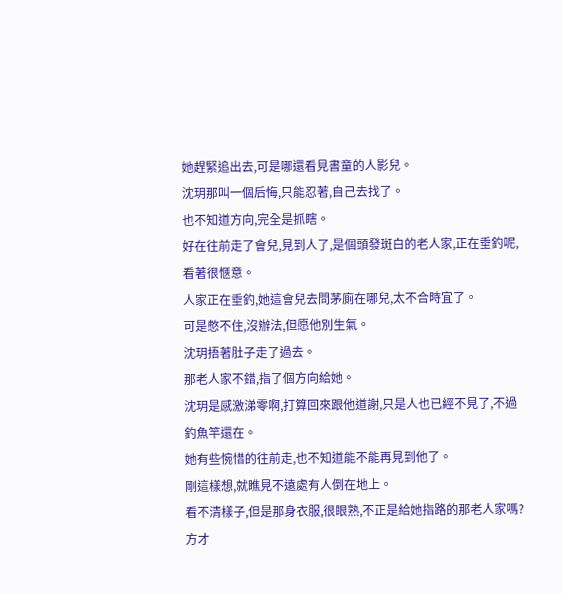她趕緊追出去,可是哪還看見書童的人影兒。
沈玥那叫一個后悔,只能忍著,自己去找了。
也不知道方向,完全是抓瞎。
好在往前走了會兒,見到人了,是個頭發斑白的老人家,正在垂釣呢,看著很愜意。
人家正在垂釣,她這會兒去問茅廁在哪兒,太不合時宜了。
可是憋不住,沒辦法,但愿他別生氣。
沈玥捂著肚子走了過去。
那老人家不錯,指了個方向給她。
沈玥是感激涕零啊,打算回來跟他道謝,只是人也已經不見了,不過釣魚竿還在。
她有些惋惜的往前走,也不知道能不能再見到他了。
剛這樣想,就瞧見不遠處有人倒在地上。
看不清樣子,但是那身衣服,很眼熟,不正是給她指路的那老人家嗎?
方才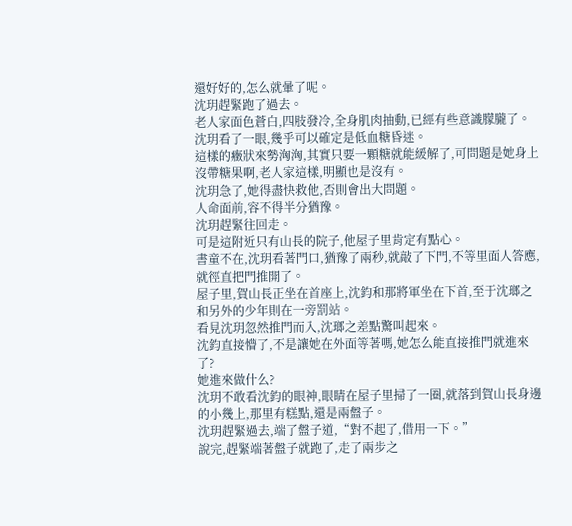還好好的,怎么就暈了呢。
沈玥趕緊跑了過去。
老人家面色蒼白,四肢發冷,全身肌肉抽動,已經有些意識朦朧了。
沈玥看了一眼,幾乎可以確定是低血糖昏迷。
這樣的癥狀來勢洶洶,其實只要一顆糖就能緩解了,可問題是她身上沒帶糖果啊,老人家這樣,明顯也是沒有。
沈玥急了,她得盡快救他,否則會出大問題。
人命面前,容不得半分猶豫。
沈玥趕緊往回走。
可是這附近只有山長的院子,他屋子里肯定有點心。
書童不在,沈玥看著門口,猶豫了兩秒,就敲了下門,不等里面人答應,就徑直把門推開了。
屋子里,賀山長正坐在首座上,沈鈞和那將軍坐在下首,至于沈瑯之和另外的少年則在一旁罰站。
看見沈玥忽然推門而入,沈瑯之差點驚叫起來。
沈鈞直接懵了,不是讓她在外面等著嗎,她怎么能直接推門就進來了?
她進來做什么?
沈玥不敢看沈鈞的眼神,眼睛在屋子里掃了一圈,就落到賀山長身邊的小幾上,那里有糕點,還是兩盤子。
沈玥趕緊過去,端了盤子道,“對不起了,借用一下。”
說完,趕緊端著盤子就跑了,走了兩步之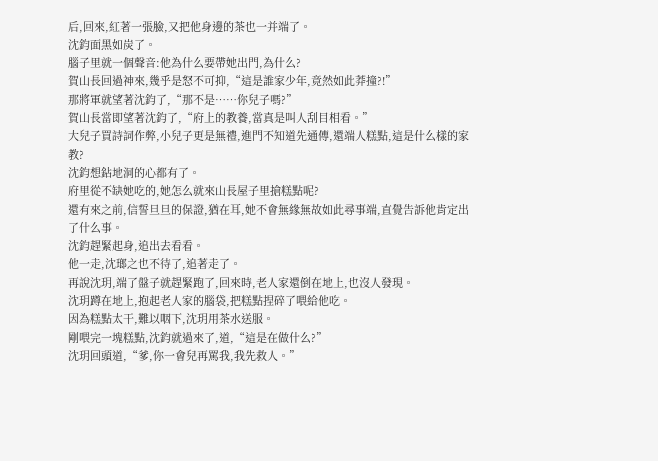后,回來,紅著一張臉,又把他身邊的茶也一并端了。
沈鈞面黑如炭了。
腦子里就一個聲音:他為什么要帶她出門,為什么?
賀山長回過神來,幾乎是怒不可抑,“這是誰家少年,竟然如此莽撞?!”
那將軍就望著沈鈞了,“那不是……你兒子嗎?”
賀山長當即望著沈鈞了,“府上的教養,當真是叫人刮目相看。”
大兒子買詩詞作弊,小兒子更是無禮,進門不知道先通傳,還端人糕點,這是什么樣的家教?
沈鈞想鉆地洞的心都有了。
府里從不缺她吃的,她怎么就來山長屋子里搶糕點呢?
還有來之前,信誓旦旦的保證,猶在耳,她不會無緣無故如此尋事端,直覺告訴他肯定出了什么事。
沈鈞趕緊起身,追出去看看。
他一走,沈瑯之也不待了,追著走了。
再說沈玥,端了盤子就趕緊跑了,回來時,老人家還倒在地上,也沒人發現。
沈玥蹲在地上,抱起老人家的腦袋,把糕點捏碎了喂給他吃。
因為糕點太干,難以咽下,沈玥用茶水送服。
剛喂完一塊糕點,沈鈞就過來了,道,“這是在做什么?”
沈玥回頭道,“爹,你一會兒再罵我,我先救人。”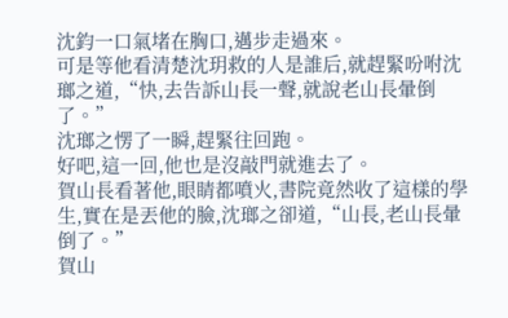沈鈞一口氣堵在胸口,邁步走過來。
可是等他看清楚沈玥救的人是誰后,就趕緊吩咐沈瑯之道,“快,去告訴山長一聲,就說老山長暈倒了。”
沈瑯之愣了一瞬,趕緊往回跑。
好吧,這一回,他也是沒敲門就進去了。
賀山長看著他,眼睛都噴火,書院竟然收了這樣的學生,實在是丟他的臉,沈瑯之卻道,“山長,老山長暈倒了。”
賀山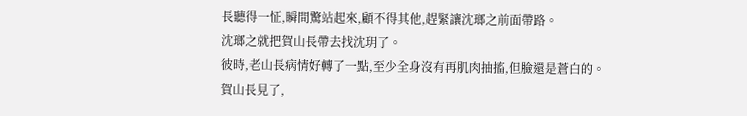長聽得一怔,瞬間驚站起來,顧不得其他,趕緊讓沈瑯之前面帶路。
沈瑯之就把賀山長帶去找沈玥了。
彼時,老山長病情好轉了一點,至少全身沒有再肌肉抽搐,但臉還是蒼白的。
賀山長見了,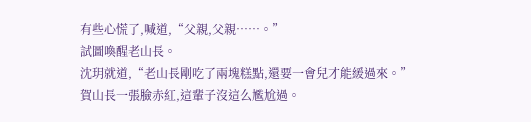有些心慌了,喊道,“父親,父親……。”
試圖喚醒老山長。
沈玥就道,“老山長剛吃了兩塊糕點,還要一會兒才能緩過來。”
賀山長一張臉赤紅,這輩子沒這么尷尬過。